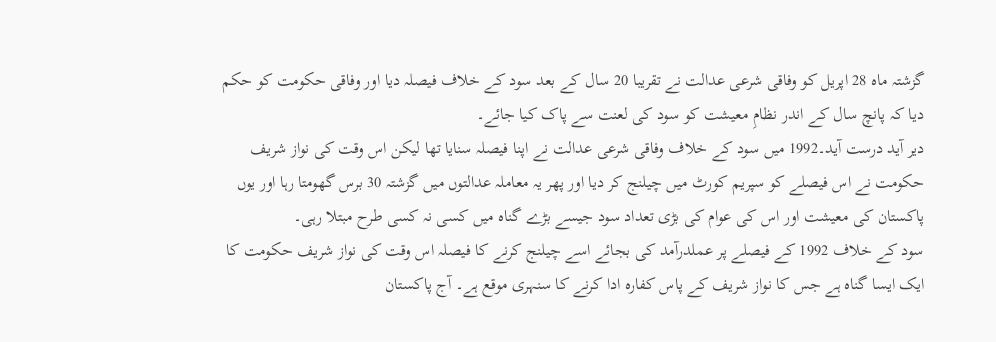گزشتہ ماہ 28 اپریل کو وفاقی شرعی عدالت نے تقریبا 20 سال کے بعد سود کے خلاف فیصلہ دیا اور وفاقی حکومت کو حکم دیا کہ پانچ سال کے اندر نظامِ معیشت کو سود کی لعنت سے پاک کیا جائے۔
دیر آید درست آید۔1992 میں سود کے خلاف وفاقی شرعی عدالت نے اپنا فیصلہ سنایا تھا لیکن اس وقت کی نواز شریف حکومت نے اس فیصلے کو سپریم کورٹ میں چیلنج کر دیا اور پھر یہ معاملہ عدالتوں میں گزشتہ 30 برس گھومتا رہا اور یوں پاکستان کی معیشت اور اس کی عوام کی بڑی تعداد سود جیسے بڑے گناہ میں کسی نہ کسی طرح مبتلا رہی۔
سود کے خلاف 1992 کے فیصلے پر عملدرآمد کی بجائے اسے چیلنج کرنے کا فیصلہ اس وقت کی نواز شریف حکومت کا ایک ایسا گناہ ہے جس کا نواز شریف کے پاس کفارہ ادا کرنے کا سنہری موقع ہے۔ آج پاکستان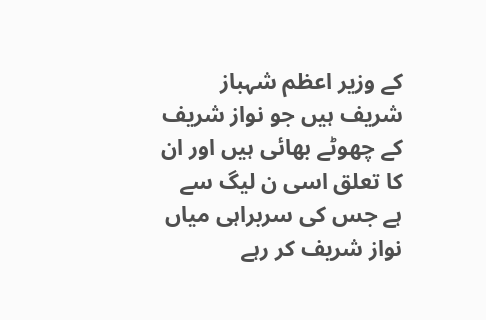کے وزیر اعظم شہباز شریف ہیں جو نواز شریف کے چھوٹے بھائی ہیں اور ان کا تعلق اسی ن لیگ سے ہے جس کی سربراہی میاں نواز شریف کر رہے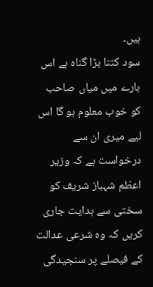ہیں۔
سود کتنا بڑا گناہ ہے اس بارے میں میاں صاحب کو خوب معلوم ہو گا اس لیے میری ان سے درخواست ہے کہ وزیر اعظم شہباز شریف کو سختی سے ہدایت جاری کریں کہ وہ شرعی عدالت کے فیصلے پر سنجیدگی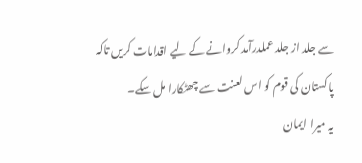سے جلد از جلد عملدرآمد کروانے کے لیے اقدامات کریں تاکہ پاکستان کی قوم کو اس لعنت سے چھٹکارا مل سکے۔
یہ میرا ایمان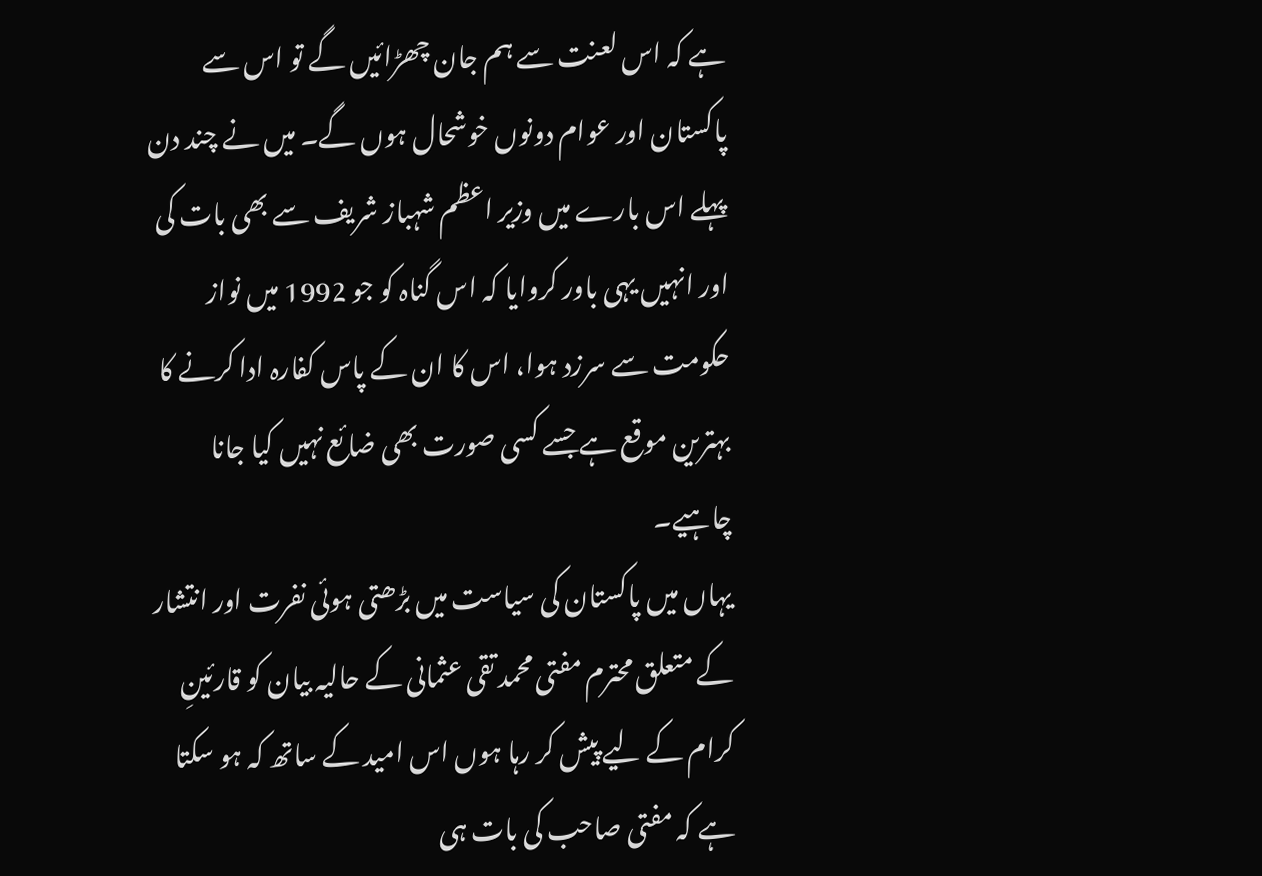ہے کہ اس لعنت سے ہم جان چھڑائیں گے تو اس سے پاکستان اور عوام دونوں خوشحال ہوں گے۔ میں نے چند دن پہلے اس بارے میں وزیر اعظم شہباز شریف سے بھی بات کی اور انہیں یہی باور کروایا کہ اس گناہ کو جو 1992 میں نواز حکومت سے سرزد ہوا، اس کا ان کے پاس کفارہ ادا کرنے کا بہترین موقع ہے جسے کسی صورت بھی ضائع نہیں کیا جانا چاہیے۔
یہاں میں پاکستان کی سیاست میں بڑھتی ہوئی نفرت اور انتشار کے متعلق محترم مفتی محمد تقی عثمانی کے حالیہ بیان کو قارئینِ کرام کے لیے پیش کر رہا ہوں اس امید کے ساتھ کہ ہو سکتا ہے کہ مفتی صاحب کی بات ہی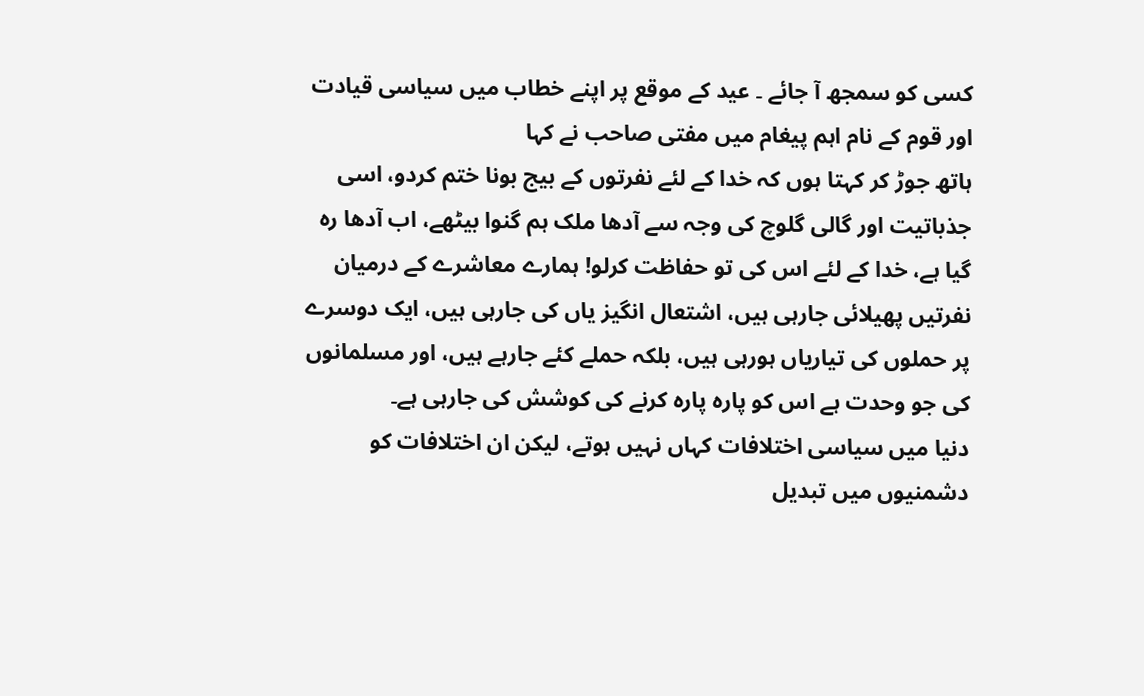کسی کو سمجھ آ جائے ۔ عید کے موقع پر اپنے خطاب میں سیاسی قیادت اور قوم کے نام اہم پیغام میں مفتی صاحب نے کہا
ہاتھ جوڑ کر کہتا ہوں کہ خدا کے لئے نفرتوں کے بیج بونا ختم کردو، اسی جذباتیت اور گالی گلوچ کی وجہ سے آدھا ملک ہم گنوا بیٹھے، اب آدھا رہ گیا ہے، خدا کے لئے اس کی تو حفاظت کرلو! ہمارے معاشرے کے درمیان نفرتیں پھیلائی جارہی ہیں، اشتعال انگیز یاں کی جارہی ہیں، ایک دوسرے پر حملوں کی تیاریاں ہورہی ہیں، بلکہ حملے کئے جارہے ہیں، اور مسلمانوں کی جو وحدت ہے اس کو پارہ پارہ کرنے کی کوشش کی جارہی ہے۔
دنیا میں سیاسی اختلافات کہاں نہیں ہوتے، لیکن ان اختلافات کو دشمنیوں میں تبدیل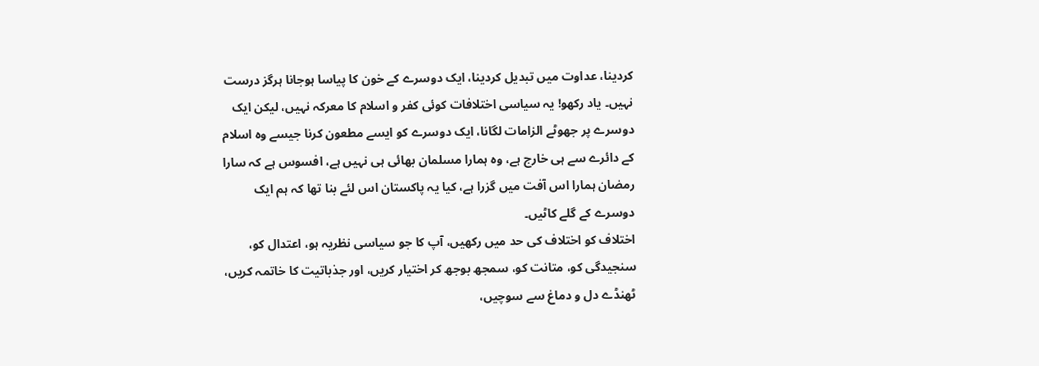کردینا، عداوت میں تبدیل کردینا، ایک دوسرے کے خون کا پیاسا ہوجانا ہرگز درست نہیں۔ یاد رکھو! یہ سیاسی اختلافات کوئی کفر و اسلام کا معرکہ نہیں، لیکن ایک دوسرے پر جھوٹے الزامات لگانا، ایک دوسرے کو ایسے مطعون کرنا جیسے وہ اسلام کے دائرے سے ہی خارج ہے، وہ ہمارا مسلمان بھائی ہی نہیں ہے، افسوس ہے کہ سارا رمضان ہمارا اس آفت میں گزرا ہے، کیا یہ پاکستان اس لئے بنا تھا کہ ہم ایک دوسرے کے گلے کاٹیں۔
اختلاف کو اختلاف کی حد میں رکھیں، آپ کا جو سیاسی نظریہ ہو، اعتدال کو، سنجیدگی کو، متانت کو، سمجھ بوجھ کر اختیار کریں، اور جذباتیت کا خاتمہ کریں، ٹھنڈے دل و دماغ سے سوچیں،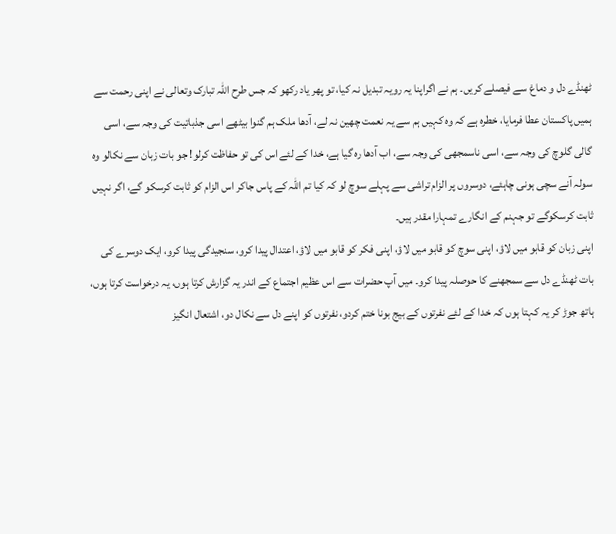ٹھنڈے دل و دماغ سے فیصلے کریں۔ ہم نے اگراپنا یہ رویہ تبدیل نہ کیا، تو پھر یاد رکھو کہ جس طرح اللہ تبارک وتعالی نے اپنی رحمت سے ہمیں پاکستان عطا فرمایا، خطرہ ہے کہ وہ کہیں ہم سے یہ نعمت چھین نہ لے، آدھا ملک ہم گنوا بیٹھے اسی جذباتیت کی وجہ سے، اسی گالی گلوچ کی وجہ سے، اسی ناسمجھی کی وجہ سے، اب آدھا رہ گیا ہے، خدا کے لئے اس کی تو حفاظت کرلو! جو بات زبان سے نکالو وہ سولہ آنے سچی ہونی چاہئے، دوسروں پر الزام تراشی سے پہلے سوچ لو کہ کیا تم اللہ کے پاس جاکر اس الزام کو ثابت کرسکو گے، اگر نہیں ثابت کرسکوگے تو جہنم کے انگارے تمہارا مقدر ہیں۔
اپنی زبان کو قابو میں لاؤ، اپنی سوچ کو قابو میں لاؤ، اپنی فکر کو قابو میں لاؤ، اعتدال پیدا کرو، سنجیدگی پیدا کرو، ایک دوسرے کی بات ٹھنڈے دل سے سمجھنے کا حوصلہ پیدا کرو۔ میں آپ حضرات سے اس عظیم اجتماع کے اندر یہ گزارش کرتا ہوں، یہ درخواست کرتا ہوں، ہاتھ جوڑ کر یہ کہتا ہوں کہ خدا کے لئے نفرتوں کے بیج بونا ختم کردو، نفرتوں کو اپنے دل سے نکال دو، اشتعال انگیز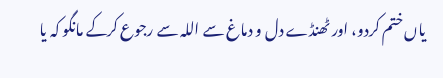یاں ختم کردو، اور ٹھنڈے دل و دماغ سے اللہ سے رجوع کرکے مانگو کہ یا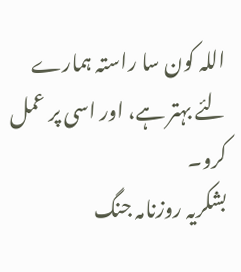اللہ کون سا راستہ ہمارے لئے بہتر ہے، اور اسی پر عمل کرو۔
بشکریہ روزنامہ جنگ